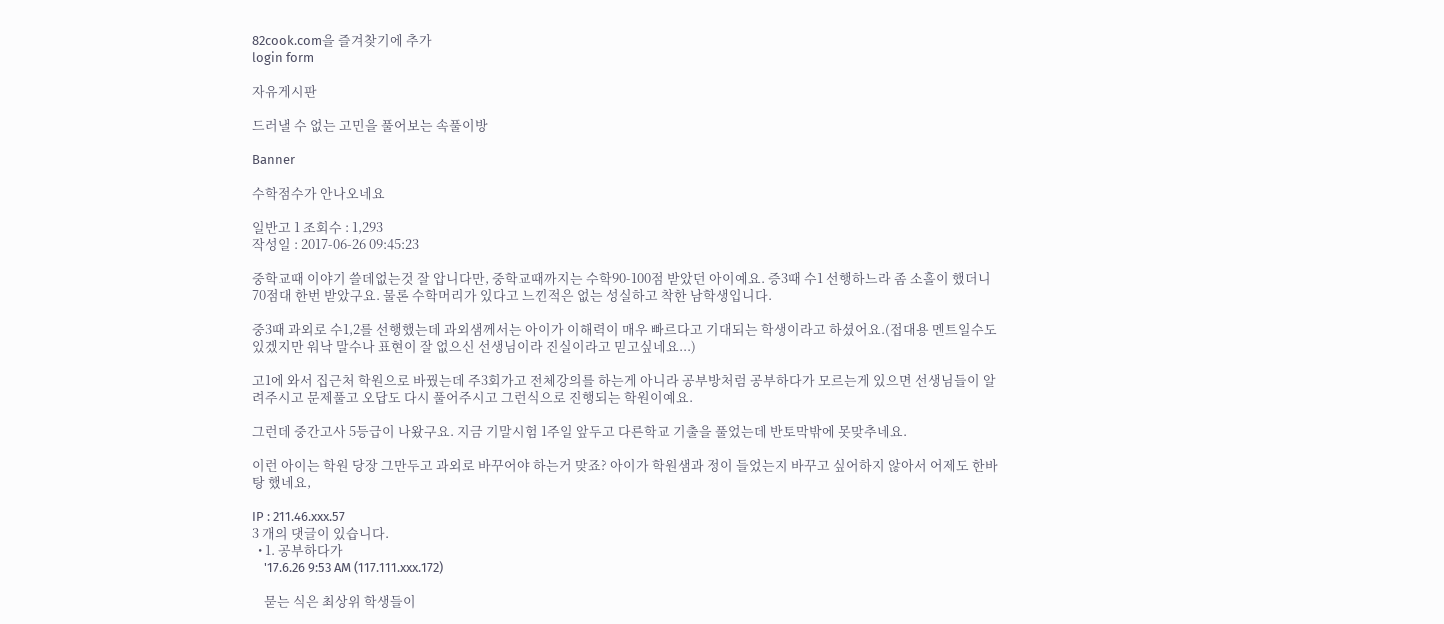82cook.com을 즐겨찾기에 추가
login form

자유게시판

드러낼 수 없는 고민을 풀어보는 속풀이방

Banner

수학점수가 안나오네요

일반고 1 조회수 : 1,293
작성일 : 2017-06-26 09:45:23

중학교때 이야기 쓸데없는것 잘 압니다만, 중학교때까지는 수학90-100점 받았던 아이예요. 증3때 수1 선행하느라 좀 소홀이 했더니 70점대 한번 받았구요. 물론 수학머리가 있다고 느낀적은 없는 성실하고 착한 남학생입니다.

중3때 과외로 수1,2를 선행했는데 과외샘께서는 아이가 이해력이 매우 빠르다고 기대되는 학생이라고 하셨어요.(접대용 멘트일수도 있겠지만 워낙 말수나 표현이 잘 없으신 선생님이라 진실이라고 믿고싶네요...)

고1에 와서 집근처 학원으로 바꿨는데 주3회가고 전체강의를 하는게 아니라 공부방처럼 공부하다가 모르는게 있으면 선생님들이 알려주시고 문제풀고 오답도 다시 풀어주시고 그런식으로 진행되는 학원이예요.

그런데 중간고사 5등급이 나왔구요. 지금 기말시험 1주일 앞두고 다른학교 기출을 풀었는데 반토막밖에 못맞추네요.

이런 아이는 학원 당장 그만두고 과외로 바꾸어야 하는거 맞죠? 아이가 학원샘과 정이 들었는지 바꾸고 싶어하지 않아서 어제도 한바탕 했네요,

IP : 211.46.xxx.57
3 개의 댓글이 있습니다.
  • 1. 공부하다가
    '17.6.26 9:53 AM (117.111.xxx.172)

    묻는 식은 최상위 학생들이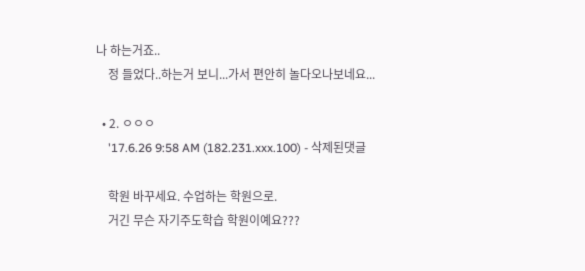나 하는거죠..
    정 들었다..하는거 보니...가서 편안히 놀다오나보네요...

  • 2. ㅇㅇㅇ
    '17.6.26 9:58 AM (182.231.xxx.100) - 삭제된댓글

    학원 바꾸세요. 수업하는 학원으로.
    거긴 무슨 자기주도학습 학원이예요???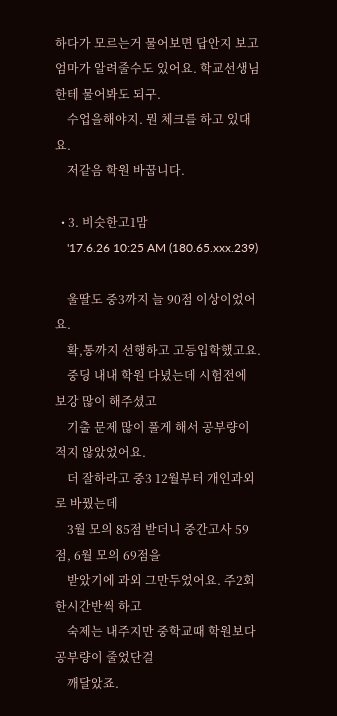하다가 모르는거 물어보면 답안지 보고 엄마가 알려줄수도 있어요. 학교선생님한테 물어봐도 되구.
    수업을해야지. 뭔 체크를 하고 있대요.
    저같음 학원 바꿉니다.

  • 3. 비슷한고1맘
    '17.6.26 10:25 AM (180.65.xxx.239)

    울딸도 중3까지 늘 90점 이상이었어요.
    확,통까지 선행하고 고등입학했고요.
    중딩 내내 학원 다녔는데 시험전에 보강 많이 해주셨고
    기출 문제 많이 풀게 해서 공부량이 적지 않았었어요.
    더 잘하라고 중3 12월부터 개인과외로 바꿨는데
    3월 모의 85점 받더니 중간고사 59점, 6월 모의 69점을
    받았기에 과외 그만두었어요. 주2회 한시간반씩 하고
    숙제는 내주지만 중학교때 학원보다 공부량이 줄었단걸
    깨달았죠.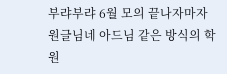부랴부랴 6월 모의 끝나자마자 원글님네 아드님 같은 방식의 학원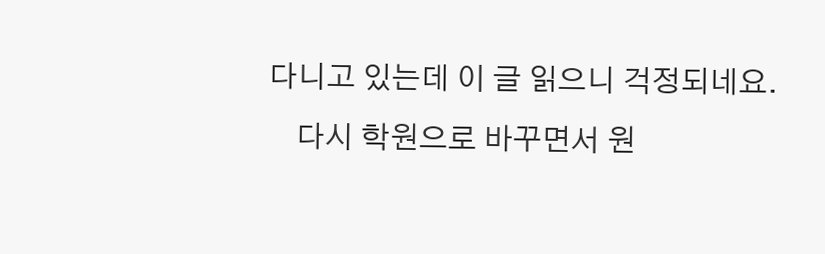다니고 있는데 이 글 읽으니 걱정되네요.
    다시 학원으로 바꾸면서 원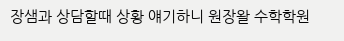장샘과 상담할때 상황 얘기하니 원장왈 수학학원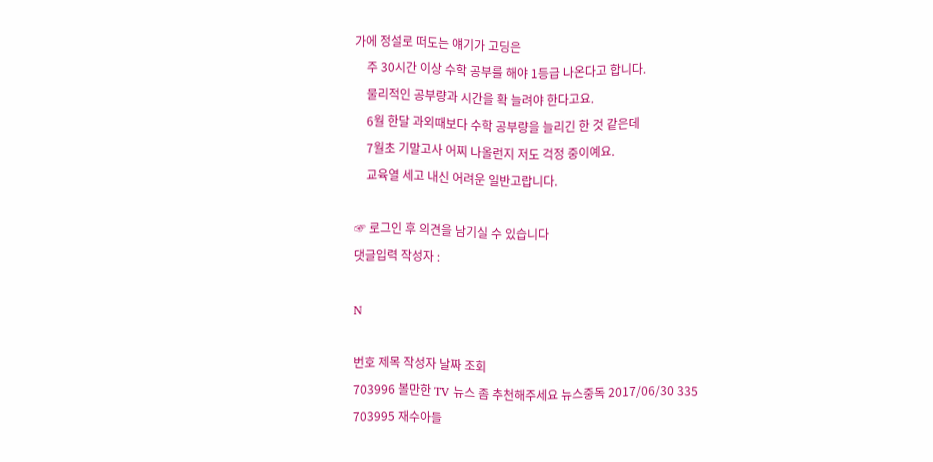가에 정설로 떠도는 얘기가 고딩은
    주 30시간 이상 수학 공부를 해야 1등급 나온다고 합니다.
    물리적인 공부량과 시간을 확 늘려야 한다고요.
    6월 한달 과외때보다 수학 공부량을 늘리긴 한 것 같은데
    7월초 기말고사 어찌 나올런지 저도 걱정 중이예요.
    교육열 세고 내신 어려운 일반고랍니다.

☞ 로그인 후 의견을 남기실 수 있습니다
댓글입력 작성자 :

N

번호 제목 작성자 날짜 조회
703996 볼만한 TV 뉴스 좀 추천해주세요 뉴스중독 2017/06/30 335
703995 재수아들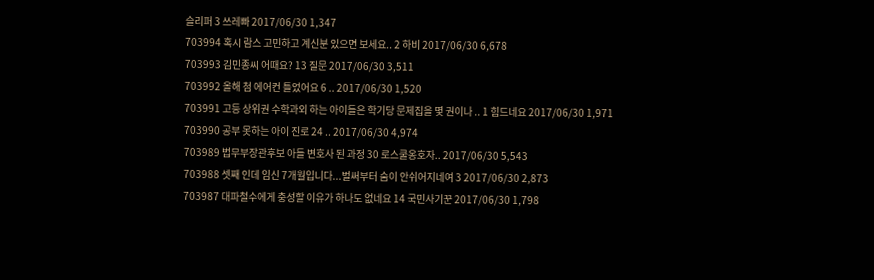슬리퍼 3 쓰레빠 2017/06/30 1,347
703994 혹시 람스 고민하고 계신분 있으면 보세요.. 2 하비 2017/06/30 6,678
703993 김민종씨 어때요? 13 질문 2017/06/30 3,511
703992 올해 첨 에어컨 틀었어요 6 .. 2017/06/30 1,520
703991 고등 상위권 수학과외 하는 아이들은 학기당 문제집을 몇 권이나 .. 1 힘드네요 2017/06/30 1,971
703990 공부 못하는 아이 진로 24 .. 2017/06/30 4,974
703989 법무부장관후보 아들 변호사 된 과정 30 로스쿨옹호자.. 2017/06/30 5,543
703988 셋째 인데 임신 7개월입니다...벌써부터 숨이 안쉬어지네여 3 2017/06/30 2,873
703987 대파철수에게 충성할 이유가 하나도 없네요 14 국민사기꾼 2017/06/30 1,798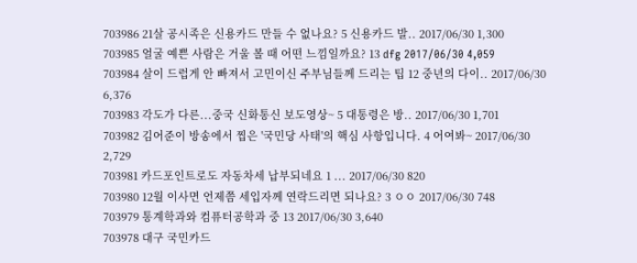703986 21살 공시족은 신용카드 만들 수 없나요? 5 신용카드 발.. 2017/06/30 1,300
703985 얼굴 예쁜 사람은 거울 볼 때 어떤 느낌일까요? 13 dfg 2017/06/30 4,059
703984 살이 드럽게 안 빠져서 고민이신 주부님들께 드리는 팁 12 중년의 다이.. 2017/06/30 6,376
703983 각도가 다른...중국 신화통신 보도영상~ 5 대통령은 방.. 2017/06/30 1,701
703982 김어준이 방송에서 찝은 '국민당 사태'의 핵심 사항입니다. 4 어여봐~ 2017/06/30 2,729
703981 카드포인트로도 자동차세 납부되네요 1 ... 2017/06/30 820
703980 12월 이사면 언제쯤 세입자께 연락드리면 되나요? 3 ㅇㅇ 2017/06/30 748
703979 통계학과와 컴퓨터공학과 중 13 2017/06/30 3,640
703978 대구 국민카드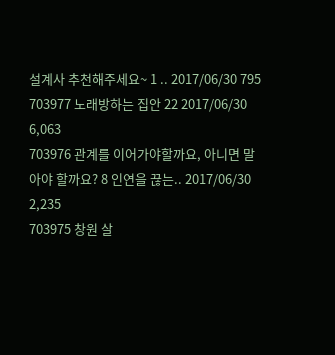설계사 추천해주세요~ 1 .. 2017/06/30 795
703977 노래방하는 집안 22 2017/06/30 6,063
703976 관계를 이어가야할까요, 아니면 말아야 할까요? 8 인연을 끊는.. 2017/06/30 2,235
703975 창원 살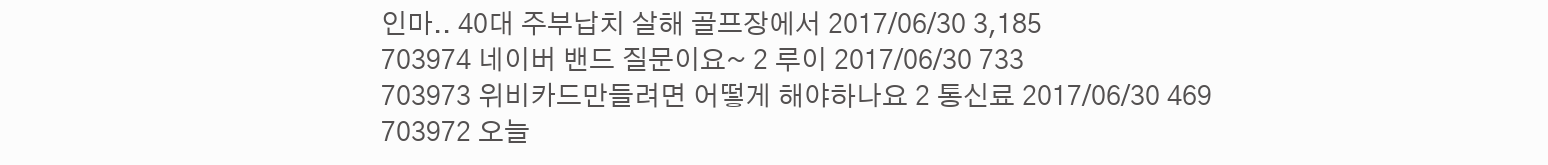인마.. 40대 주부납치 살해 골프장에서 2017/06/30 3,185
703974 네이버 밴드 질문이요~ 2 루이 2017/06/30 733
703973 위비카드만들려면 어떻게 해야하나요 2 통신료 2017/06/30 469
703972 오늘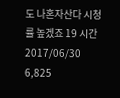도 나혼자산다 시청률 높겠죠 19 시간 2017/06/30 6,825